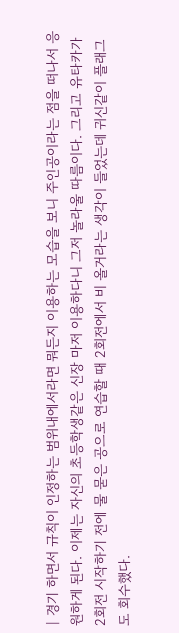| 경기 하면서 규칙이 인정하는 범위내에서라면 뭐든지 이용하는 모습을 보니 주인공이라는 점을 떠나서 응원하게 된다. 이제는 자신의 초등학생같은 신장 마저 이용하다니 그저 놀라울 따름이다. 그리고 유타카가 2회전 시작하기 전에 물 묻은 공으로 연습할 때 2회전에서 비 올거라는 생각이 들었는데 귀신같이 플래그도 회수했다.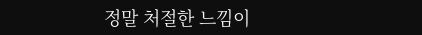정말 처절한 느낌이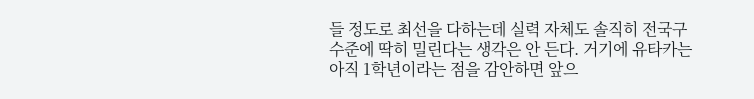들 정도로 최선을 다하는데 실력 자체도 솔직히 전국구 수준에 딱히 밀린다는 생각은 안 든다. 거기에 유타카는 아직 1학년이라는 점을 감안하면 앞으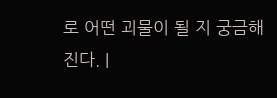로 어떤 괴물이 될 지 궁금해진다. |